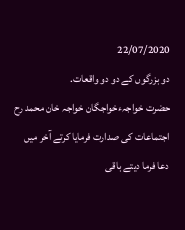22/07/2020
دو بزرگوں کے دو دو واقعات.
حضرت خواجہءخواجگان خواجہ خان محمد رح اجتماعات کی صدارت فرمایا کرتے آخر میں دعا فرما دیتے باقی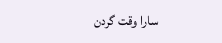سارا وقت گردن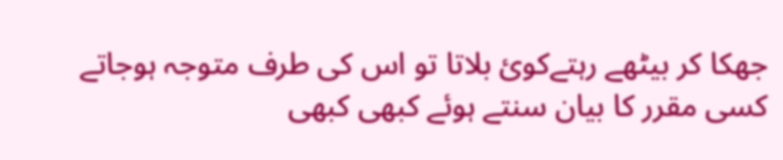جھکا کر بیٹھے رہتےکوئ بلاتا تو اس کی طرف متوجہ ہوجاتے کسی مقرر کا بیان سنتے ہوئے کبھی کبھی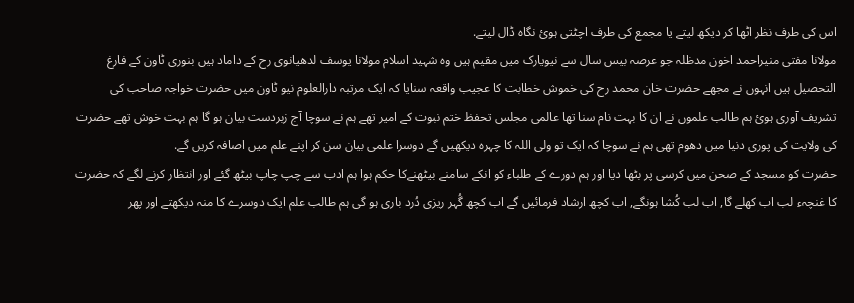اس کی طرف نظر اٹھا کر دیکھ لیتے یا مجمع کی طرف اچٹتی ہوئ نگاہ ڈال لیتے.
مولانا مفتی منیراحمد اخون مدظلہ جو عرصہ بیس سال سے نیویارک میں مقیم ہیں وہ شہید اسلام مولانا یوسف لدھیانوی رح کے داماد ہیں بنوری ٹاون کے فارغ التحصیل ہیں انہوں نے مجھے حضرت خان محمد رح کی خموش خطابت کا عجیب واقعہ سنایا کہ ایک مرتبہ دارالعلوم نیو ٹاون میں حضرت خواجہ صاحب کی تشریف آوری ہوئ ہم طالب علموں نے ان کا بہت نام سنا تھا عالمی مجلس تحفظ ختم نبوت کے امیر تھے ہم نے سوچا آج زبردست بیان ہو گا ہم بہت خوش تھے حضرت کی ولایت کی پوری دنیا میں دھوم تھی ہم نے سوچا کہ ایک تو ولی اللہ کا چہرہ دیکھیں گے دوسرا علمی بیان سن کر اپنے علم میں اصافہ کریں گے.
حضرت کو مسجد کے صحن میں کرسی پر بٹھا دیا اور ہم دورے کے طلباء کو انکے سامنے بیٹھنےکا حکم ہوا ہم ادب سے چپ چاپ بیٹھ گئے اور انتظار کرنے لگے کہ حضرت کا غنچہء لب اب کھلے گا, اب لب کُشا ہونگے, اب کچھ ارشاد فرمائیں گے اب کچھ گُہر ریزی دُرد باری ہو گی ہم طالب علم ایک دوسرے کا منہ دیکھتے اور پھر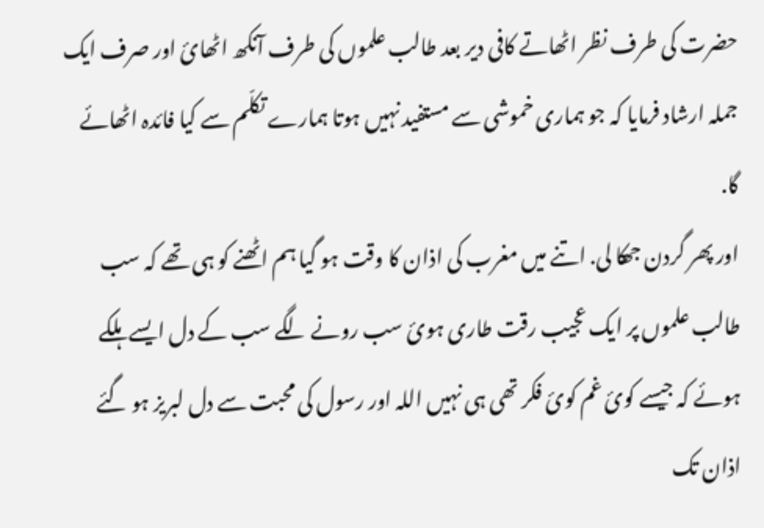حضرت کی طرف نظر اٹھاتے کافی دیر بعد طالب علموں کی طرف آنکھ اٹھائ اور صرف ایک جملہ ارشاد فرمایا کہ جو ہماری خموشی سے مستفید نہیں ہوتا ہمارے تکلّم سے کیا فائدہ اٹھائے گا.
اور پھر گردن جھکا لی. اتنے میں مغرب کی اذان کا وقت ہو گیا ہم اٹھنے کو ہی تھے کہ سب طالب علموں پر ایک عجیب رقت طاری ہوئ سب رونے لگے سب کے دل ایسے ہلکے ہوئے کہ جیسے کوئ غم کوئ فکر تھی ہی نہیں اللہ اور رسول کی محبت سے دل لبریز ہو گئے اذان تک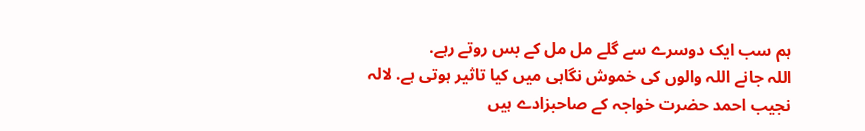ہم سب ایک دوسرے سے گلے مل مل کے بس روتے رہے.
اللہ جانے اللہ والوں کی خموش نگاہی میں کیا تاثیر ہوتی ہے. لالہ نجیب احمد حضرت خواجہ کے صاحبزادے ہیں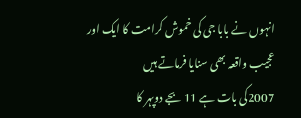انہوں نے بابا جی کی خموش کرامت کا ایک اور عجیب واقعہ بھی سنایا فرماتے ہیں
2007کی بات ہے 11 بجے دوپہر کا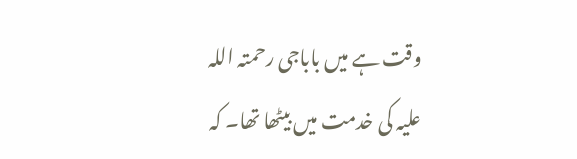وقت ہے میں باباجی رحمتہ اللہ علیہ کی خدمت میں بیٹھا تھا۔ کہ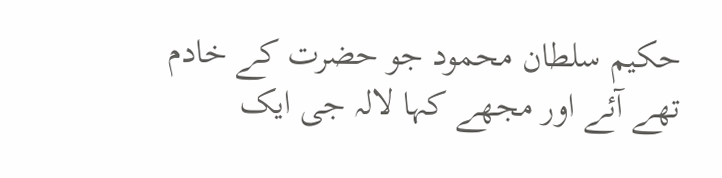حکیم سلطان محمود جو حضرت کے خادم تھے آئے اور مجھے کہا لالہ جی ایک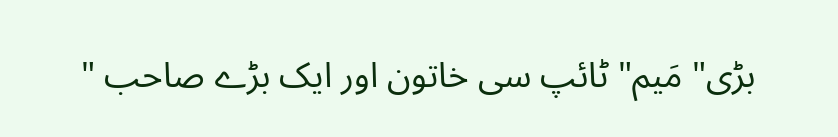بڑی" مَیم" ٹائپ سی خاتون اور ایک بڑے صاحب "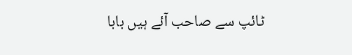ٹائپ سے صاحب آئے ہیں بابا